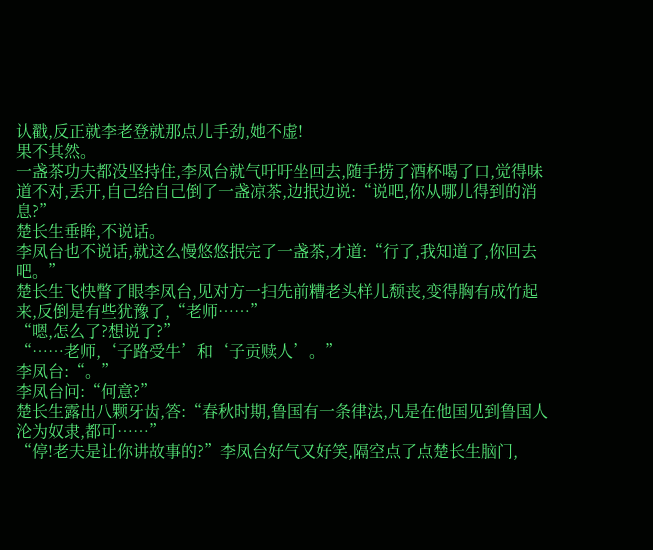认戳,反正就李老登就那点儿手劲,她不虚!
果不其然。
一盏茶功夫都没坚持住,李凤台就气吁吁坐回去,随手捞了酒杯喝了口,觉得味道不对,丢开,自己给自己倒了一盏凉茶,边抿边说:“说吧,你从哪儿得到的消息?”
楚长生垂眸,不说话。
李凤台也不说话,就这么慢悠悠抿完了一盏茶,才道:“行了,我知道了,你回去吧。”
楚长生飞快瞥了眼李凤台,见对方一扫先前糟老头样儿颓丧,变得胸有成竹起来,反倒是有些犹豫了,“老师……”
“嗯,怎么了?想说了?”
“……老师,‘子路受牛’和‘子贡赎人’。”
李凤台:“。”
李凤台问:“何意?”
楚长生露出八颗牙齿,答:“春秋时期,鲁国有一条律法,凡是在他国见到鲁国人沦为奴隶,都可……”
“停!老夫是让你讲故事的?”李凤台好气又好笑,隔空点了点楚长生脑门,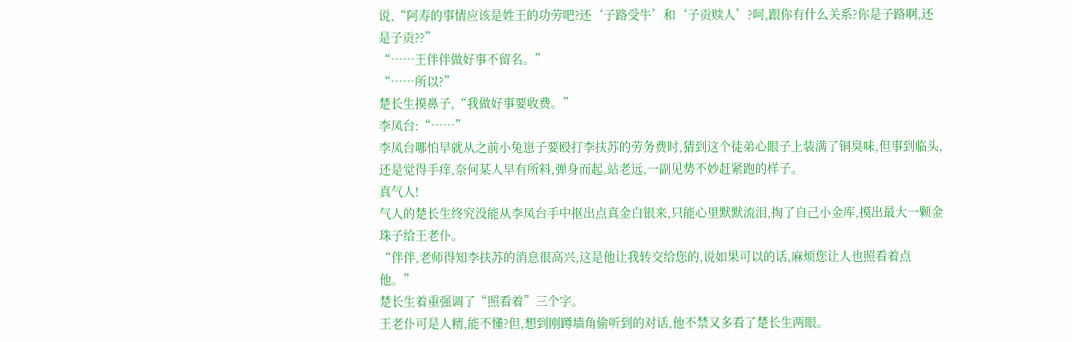说,“阿寿的事情应该是姓王的功劳吧?还‘子路受牛’和‘子贡赎人’?呵,跟你有什么关系?你是子路啊,还是子贡??”
“……王伴伴做好事不留名。”
“……所以?”
楚长生摸鼻子,“我做好事要收费。”
李凤台:“……”
李凤台哪怕早就从之前小兔崽子要殴打李扶苏的劳务费时,猜到这个徒弟心眼子上装满了铜臭味,但事到临头,还是觉得手痒,奈何某人早有所料,弹身而起,站老远,一副见势不妙赶紧跑的样子。
真气人!
气人的楚长生终究没能从李凤台手中抠出点真金白银来,只能心里默默流泪,掏了自己小金库,摸出最大一颗金珠子给王老仆。
“伴伴,老师得知李扶苏的消息很高兴,这是他让我转交给您的,说如果可以的话,麻烦您让人也照看着点他。”
楚长生着重强调了“照看着”三个字。
王老仆可是人精,能不懂?但,想到刚蹲墙角偷听到的对话,他不禁又多看了楚长生两眼。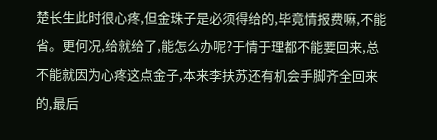楚长生此时很心疼,但金珠子是必须得给的,毕竟情报费嘛,不能省。更何况,给就给了,能怎么办呢?于情于理都不能要回来,总不能就因为心疼这点金子,本来李扶苏还有机会手脚齐全回来的,最后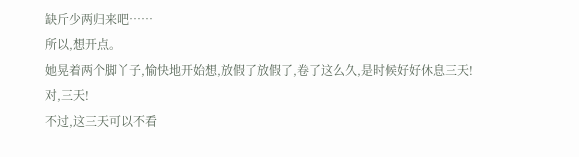缺斤少两归来吧……
所以,想开点。
她晃着两个脚丫子,愉快地开始想,放假了放假了,卷了这么久,是时候好好休息三天!
对,三天!
不过,这三天可以不看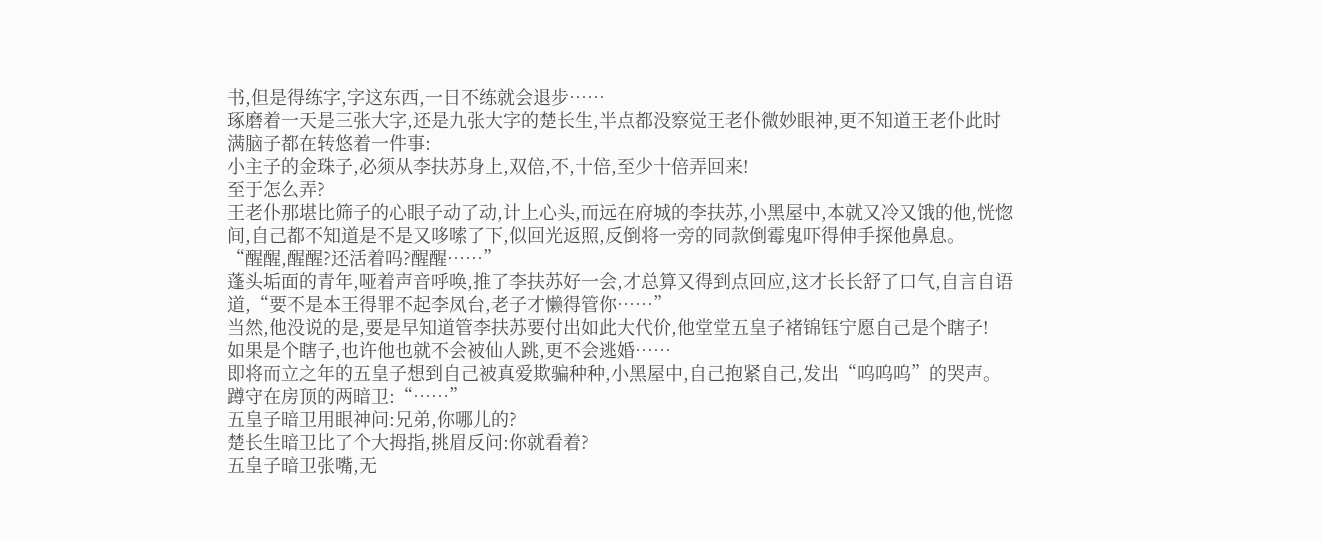书,但是得练字,字这东西,一日不练就会退步……
琢磨着一天是三张大字,还是九张大字的楚长生,半点都没察觉王老仆微妙眼神,更不知道王老仆此时满脑子都在转悠着一件事:
小主子的金珠子,必须从李扶苏身上,双倍,不,十倍,至少十倍弄回来!
至于怎么弄?
王老仆那堪比筛子的心眼子动了动,计上心头,而远在府城的李扶苏,小黑屋中,本就又冷又饿的他,恍惚间,自己都不知道是不是又哆嗦了下,似回光返照,反倒将一旁的同款倒霉鬼吓得伸手探他鼻息。
“醒醒,醒醒?还活着吗?醒醒……”
蓬头垢面的青年,哑着声音呼唤,推了李扶苏好一会,才总算又得到点回应,这才长长舒了口气,自言自语道,“要不是本王得罪不起李凤台,老子才懒得管你……”
当然,他没说的是,要是早知道管李扶苏要付出如此大代价,他堂堂五皇子褚锦钰宁愿自己是个瞎子!
如果是个瞎子,也许他也就不会被仙人跳,更不会逃婚……
即将而立之年的五皇子想到自己被真爱欺骗种种,小黑屋中,自己抱紧自己,发出“呜呜呜”的哭声。
蹲守在房顶的两暗卫:“……”
五皇子暗卫用眼神问:兄弟,你哪儿的?
楚长生暗卫比了个大拇指,挑眉反问:你就看着?
五皇子暗卫张嘴,无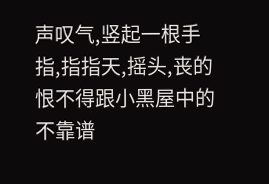声叹气,竖起一根手指,指指天,摇头,丧的恨不得跟小黑屋中的不靠谱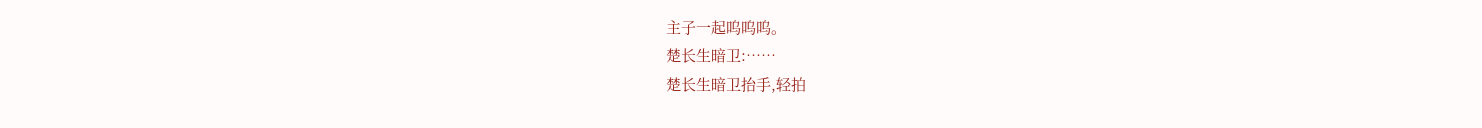主子一起呜呜呜。
楚长生暗卫:……
楚长生暗卫抬手,轻拍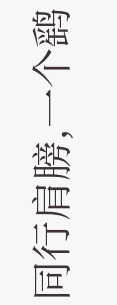同行肩膀,一个鹞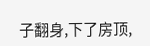子翻身,下了房顶,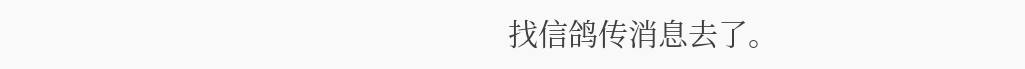找信鸽传消息去了。